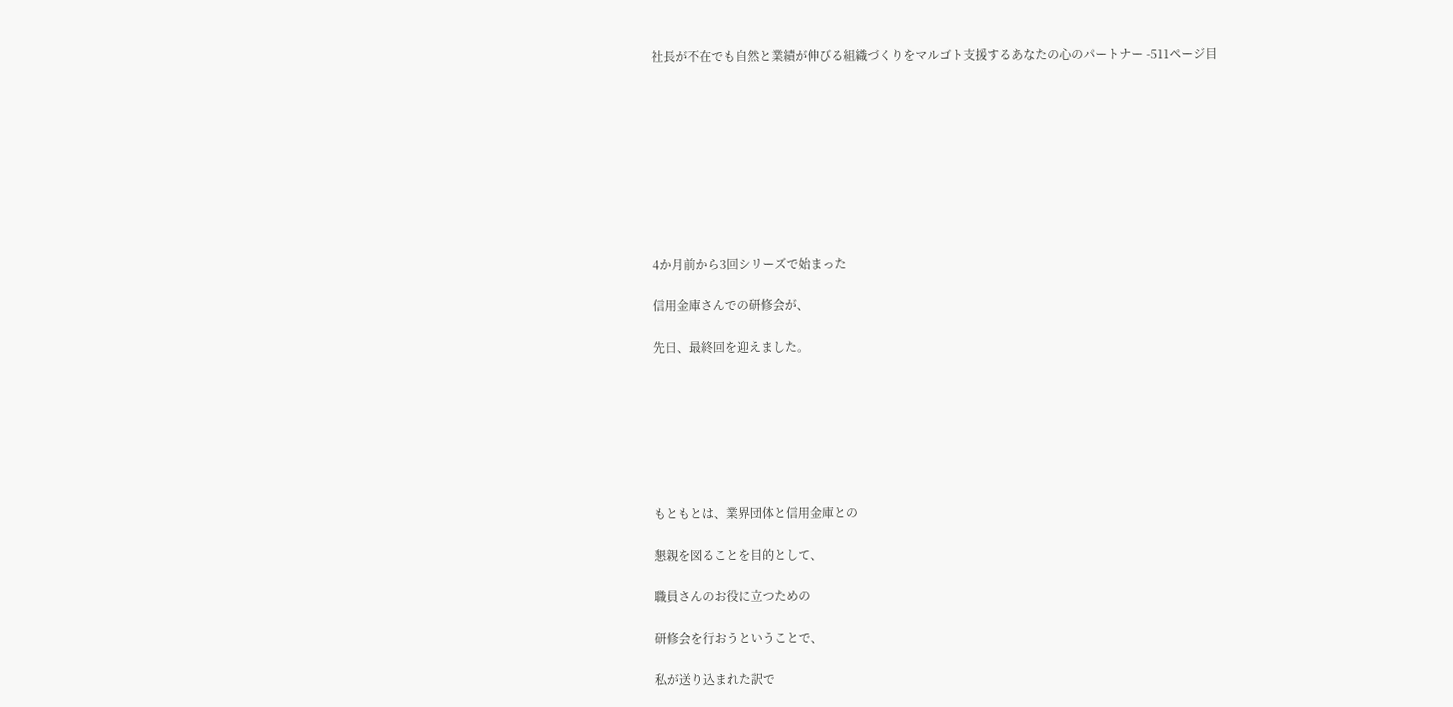社長が不在でも自然と業績が伸びる組織づくりをマルゴト支援するあなたの心のパートナー -511ページ目









4か月前から3回シリーズで始まった

信用金庫さんでの研修会が、

先日、最終回を迎えました。







もともとは、業界団体と信用金庫との

懇親を図ることを目的として、

職員さんのお役に立つための

研修会を行おうということで、

私が送り込まれた訳で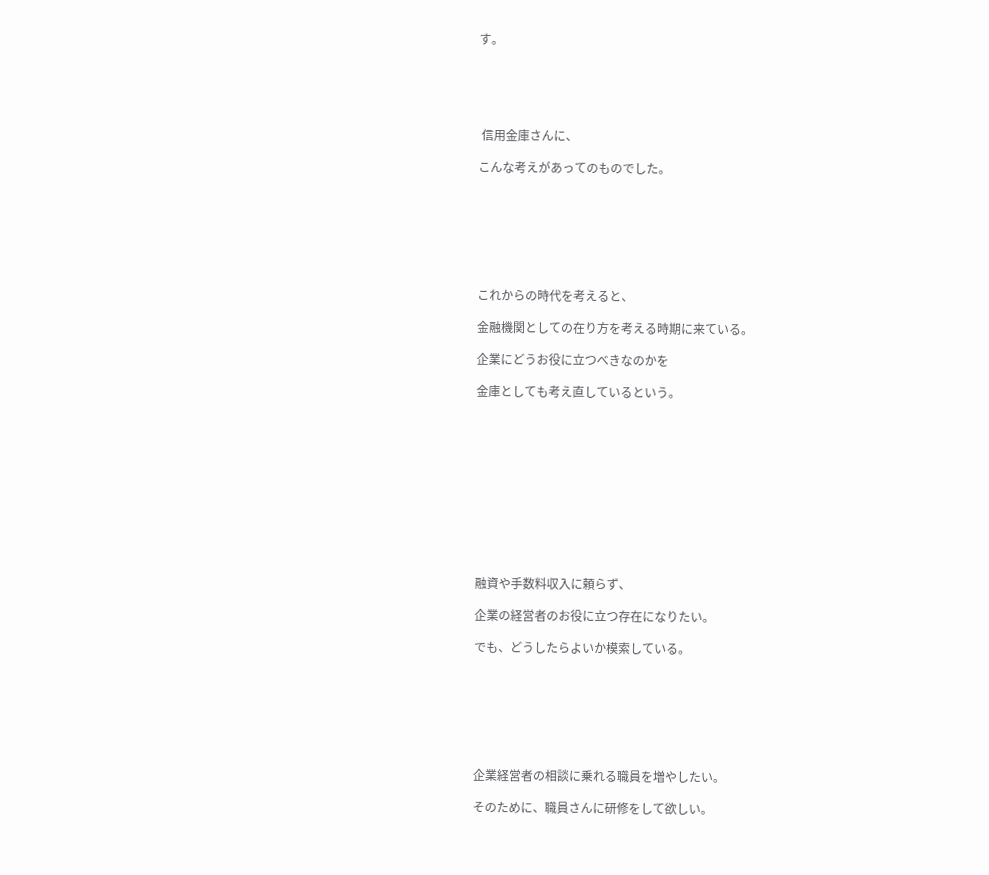す。





 信用金庫さんに、

こんな考えがあってのものでした。







これからの時代を考えると、

金融機関としての在り方を考える時期に来ている。

企業にどうお役に立つべきなのかを

金庫としても考え直しているという。











融資や手数料収入に頼らず、

企業の経営者のお役に立つ存在になりたい。

でも、どうしたらよいか模索している。







企業経営者の相談に乗れる職員を増やしたい。

そのために、職員さんに研修をして欲しい。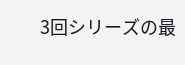3回シリーズの最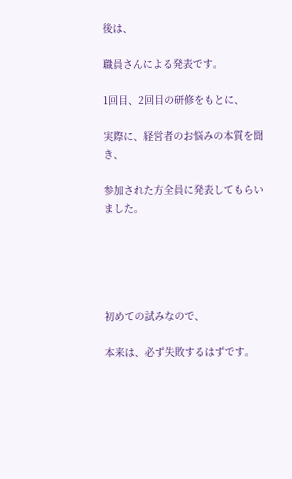後は、

職員さんによる発表です。

1回目、2回目の研修をもとに、

実際に、経営者のお悩みの本質を聞き、

参加された方全員に発表してもらいました。





初めての試みなので、

本来は、必ず失敗するはずです。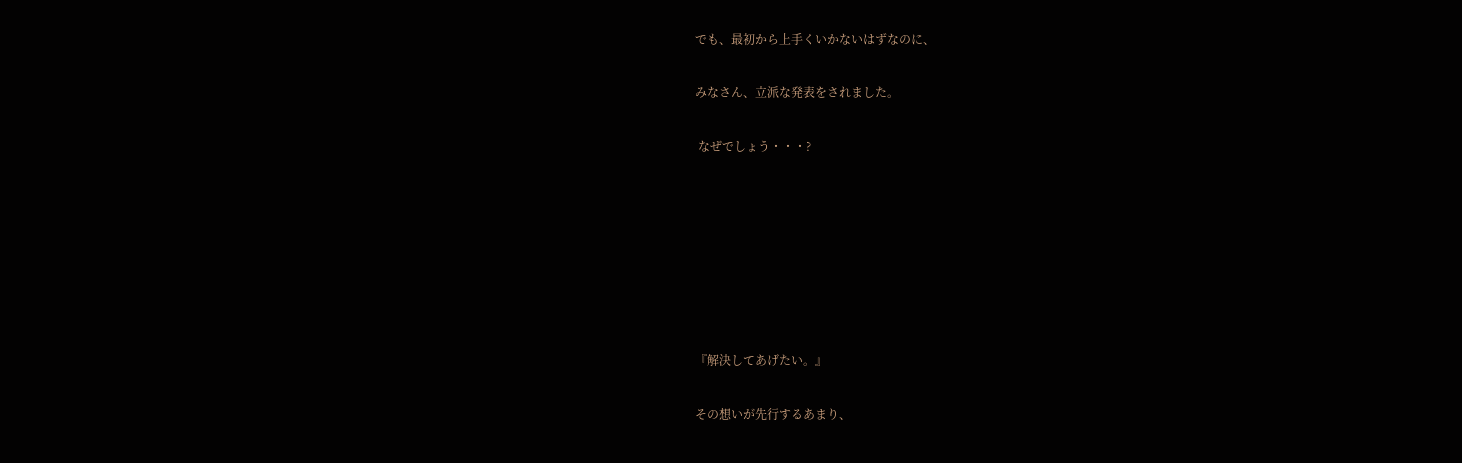でも、最初から上手くいかないはずなのに、

みなさん、立派な発表をされました。

 なぜでしょう・・・?







『解決してあげたい。』

その想いが先行するあまり、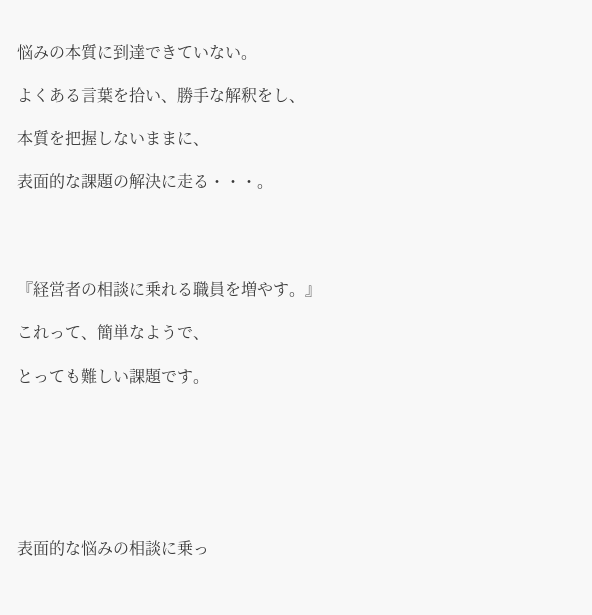悩みの本質に到達できていない。

よくある言葉を拾い、勝手な解釈をし、

本質を把握しないままに、

表面的な課題の解決に走る・・・。




『経営者の相談に乗れる職員を増やす。』

これって、簡単なようで、

とっても難しい課題です。







表面的な悩みの相談に乗っ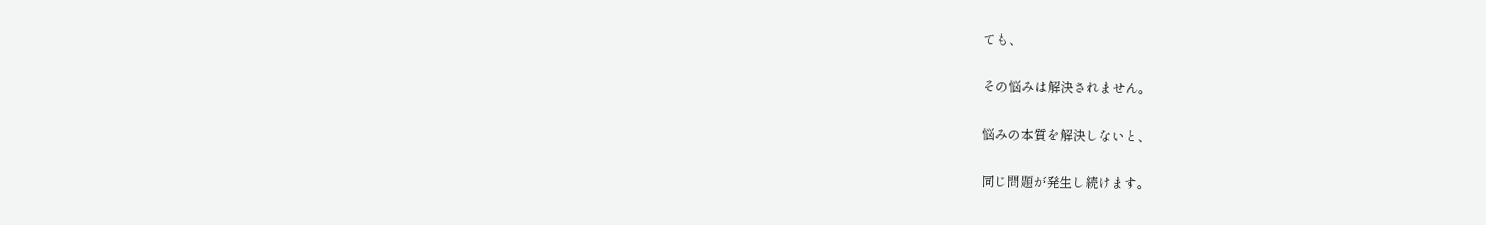ても、

その悩みは解決されません。

悩みの本質を解決しないと、

同じ問題が発生し続けます。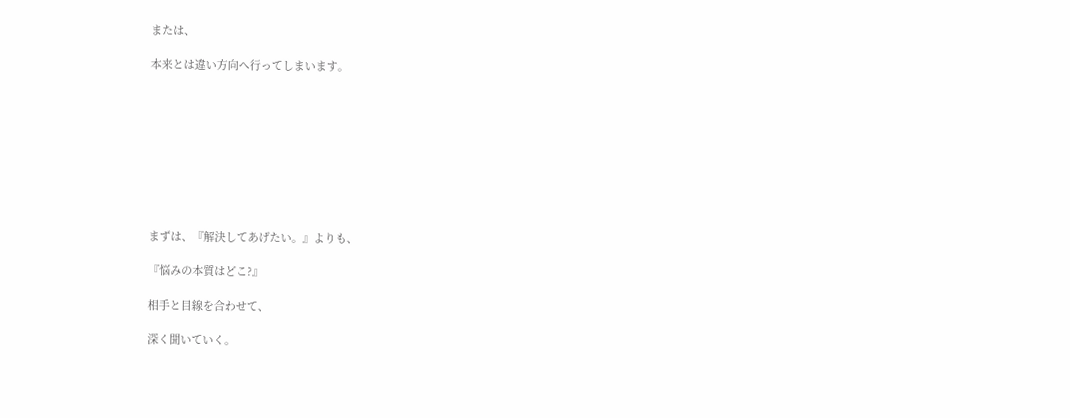または、

本来とは違い方向へ行ってしまいます。









まずは、『解決してあげたい。』よりも、

『悩みの本質はどこ?』

相手と目線を合わせて、

深く聞いていく。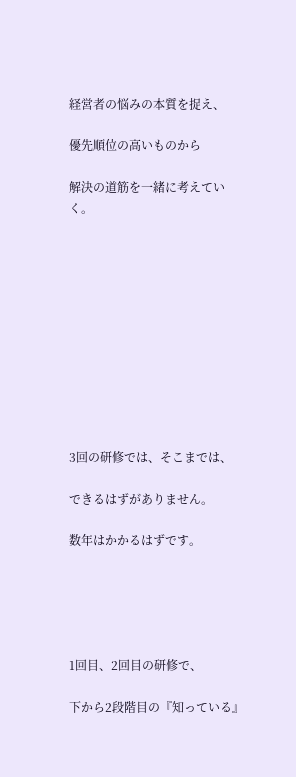経営者の悩みの本質を捉え、

優先順位の高いものから

解決の道筋を一緒に考えていく。











3回の研修では、そこまでは、

できるはずがありません。

数年はかかるはずです。





1回目、2回目の研修で、

下から2段階目の『知っている』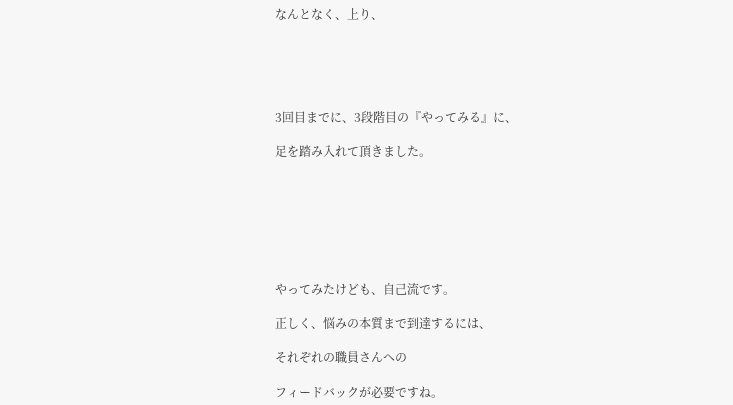なんとなく、上り、





3回目までに、3段階目の『やってみる』に、

足を踏み入れて頂きました。







やってみたけども、自己流です。

正しく、悩みの本質まで到達するには、

それぞれの職員さんへの

フィードバックが必要ですね。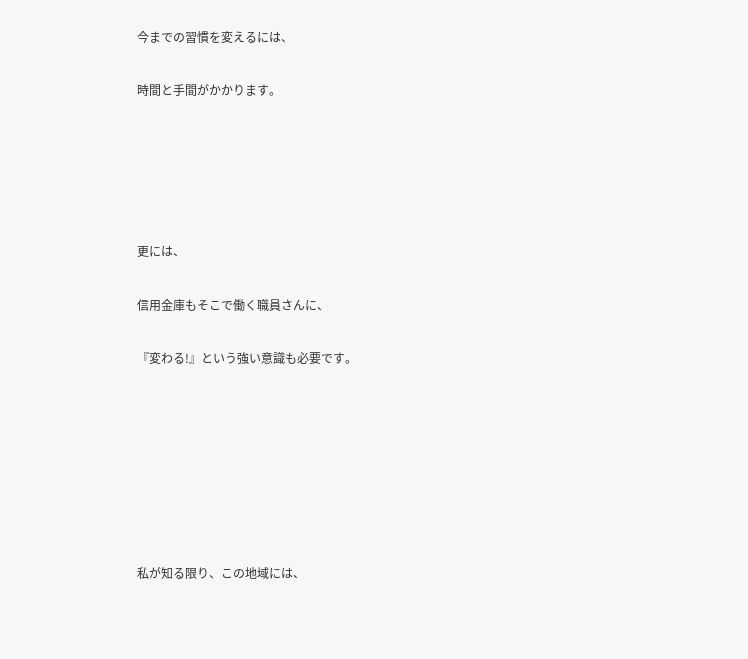今までの習慣を変えるには、

時間と手間がかかります。





更には、

信用金庫もそこで働く職員さんに、

『変わる!』という強い意識も必要です。







私が知る限り、この地域には、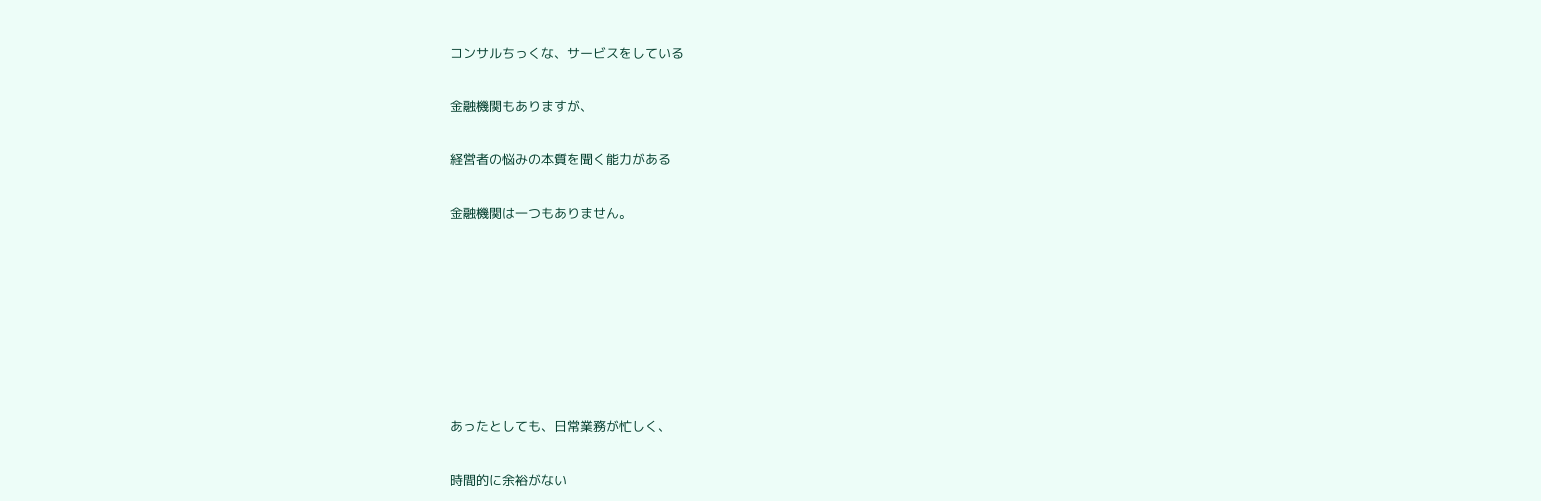コンサルちっくな、サービスをしている

金融機関もありますが、

経営者の悩みの本質を聞く能力がある

金融機関は一つもありません。







あったとしても、日常業務が忙しく、

時間的に余裕がない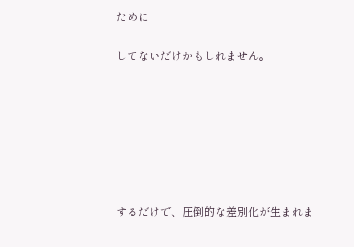ために

してないだけかもしれません。







するだけで、圧倒的な差別化が生まれま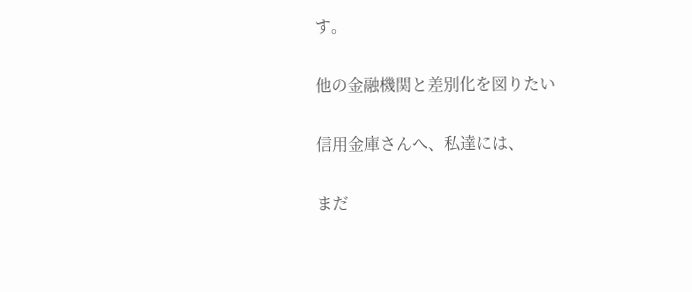す。

他の金融機関と差別化を図りたい

信用金庫さんへ、私達には、

まだ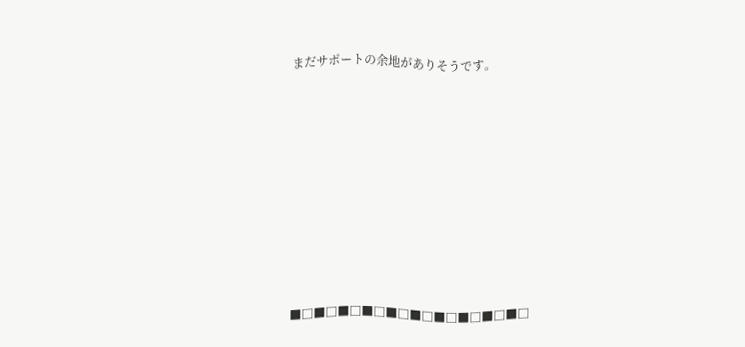まだサポートの余地がありそうです。











■□■□■□■□■□■□■□■□■□■□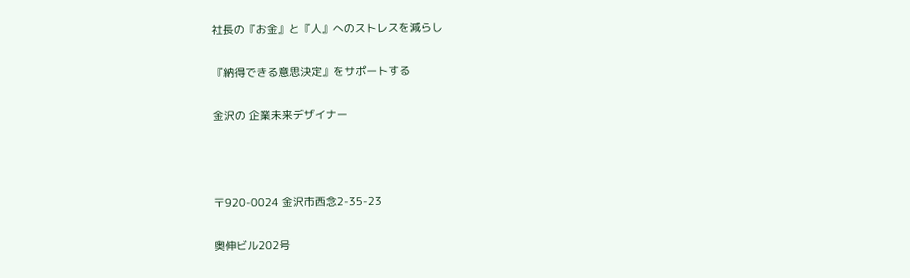社長の『お金』と『人』へのストレスを減らし

『納得できる意思決定』をサポートする

金沢の 企業未来デザイナー



〒920-0024 金沢市西念2-35-23

奥伸ビル202号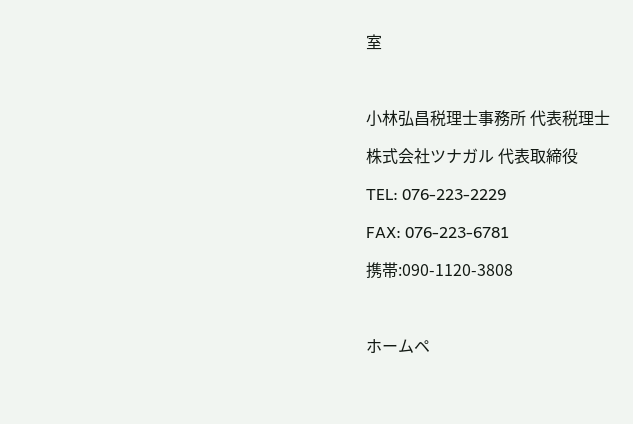室



小林弘昌税理士事務所 代表税理士

株式会社ツナガル 代表取締役

TEL: 076-223-2229

FAX: 076-223-6781

携帯:090-1120-3808



ホームペ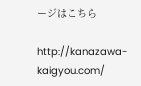ージはこちら

http://kanazawa-kaigyou.com/